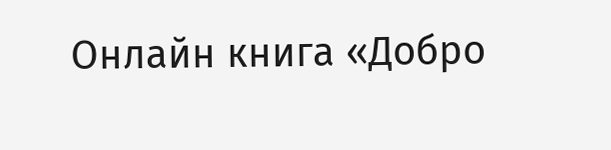Онлайн книга «Добро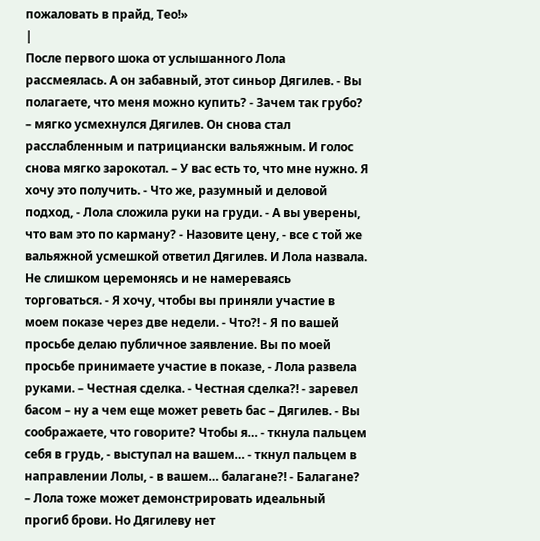пожаловать в прайд, Тео!»
|
После первого шока от услышанного Лола рассмеялась. А он забавный, этот синьор Дягилев. - Вы полагаете, что меня можно купить? - Зачем так грубо? – мягко усмехнулся Дягилев. Он снова стал расслабленным и патрициански вальяжным. И голос снова мягко зарокотал. – У вас есть то, что мне нужно. Я хочу это получить. - Что же, разумный и деловой подход, - Лола сложила руки на груди. - А вы уверены, что вам это по карману? - Назовите цену, - все с той же вальяжной усмешкой ответил Дягилев. И Лола назвала. Не слишком церемонясь и не намереваясь торговаться. - Я хочу, чтобы вы приняли участие в моем показе через две недели. - Что?! - Я по вашей просьбе делаю публичное заявление. Вы по моей просьбе принимаете участие в показе, - Лола развела руками. – Честная сделка. - Честная сделка?! - заревел басом – ну а чем еще может реветь бас – Дягилев. - Вы соображаете, что говорите? Чтобы я… - ткнула пальцем себя в грудь, - выступал на вашем… - ткнул пальцем в направлении Лолы, - в вашем… балагане?! - Балагане? – Лола тоже может демонстрировать идеальный прогиб брови. Но Дягилеву нет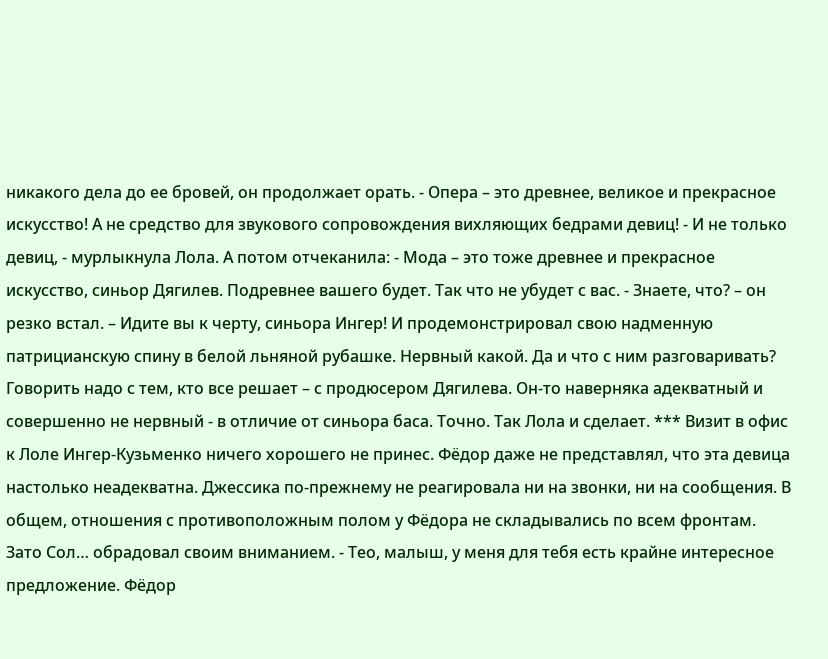никакого дела до ее бровей, он продолжает орать. - Опера – это древнее, великое и прекрасное искусство! А не средство для звукового сопровождения вихляющих бедрами девиц! - И не только девиц, - мурлыкнула Лола. А потом отчеканила: - Мода – это тоже древнее и прекрасное искусство, синьор Дягилев. Подревнее вашего будет. Так что не убудет с вас. - Знаете, что? – он резко встал. – Идите вы к черту, синьора Ингер! И продемонстрировал свою надменную патрицианскую спину в белой льняной рубашке. Нервный какой. Да и что с ним разговаривать? Говорить надо с тем, кто все решает – с продюсером Дягилева. Он-то наверняка адекватный и совершенно не нервный - в отличие от синьора баса. Точно. Так Лола и сделает. *** Визит в офис к Лоле Ингер-Кузьменко ничего хорошего не принес. Фёдор даже не представлял, что эта девица настолько неадекватна. Джессика по-прежнему не реагировала ни на звонки, ни на сообщения. В общем, отношения с противоположным полом у Фёдора не складывались по всем фронтам. Зато Сол… обрадовал своим вниманием. - Тео, малыш, у меня для тебя есть крайне интересное предложение. Фёдор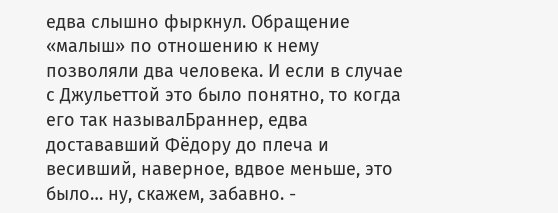едва слышно фыркнул. Обращение «малыш» по отношению к нему позволяли два человека. И если в случае с Джульеттой это было понятно, то когда его так называлБраннер, едва достававший Фёдору до плеча и весивший, наверное, вдвое меньше, это было… ну, скажем, забавно. -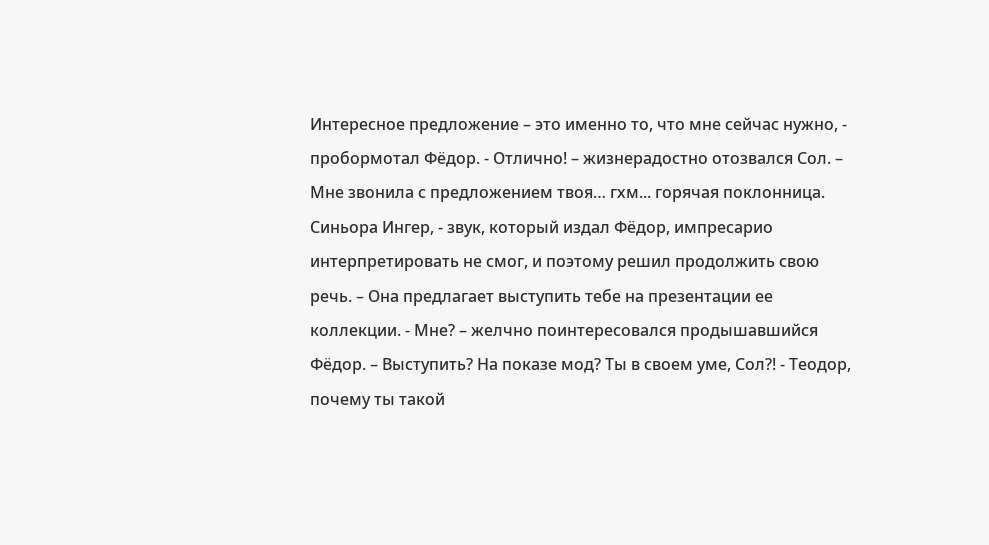Интересное предложение – это именно то, что мне сейчас нужно, - пробормотал Фёдор. - Отлично! – жизнерадостно отозвался Сол. – Мне звонила с предложением твоя… гхм... горячая поклонница. Синьора Ингер, - звук, который издал Фёдор, импресарио интерпретировать не смог, и поэтому решил продолжить свою речь. – Она предлагает выступить тебе на презентации ее коллекции. - Мне? – желчно поинтересовался продышавшийся Фёдор. – Выступить? На показе мод? Ты в своем уме, Сол?! - Теодор, почему ты такой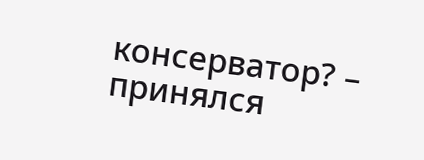консерватор? – принялся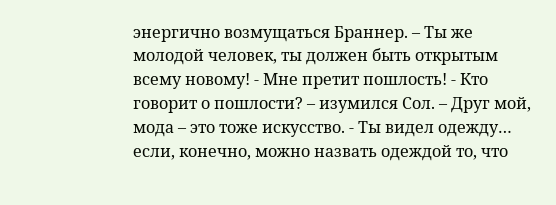энергично возмущаться Браннер. – Ты же молодой человек, ты должен быть открытым всему новому! - Мне претит пошлость! - Кто говорит о пошлости? – изумился Сол. – Друг мой, мода – это тоже искусство. - Ты видел одежду… если, конечно, можно назвать одеждой то, что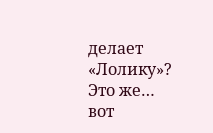делает «Лолику»? Это же… вот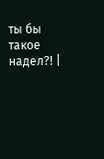ты бы такое надел?! |